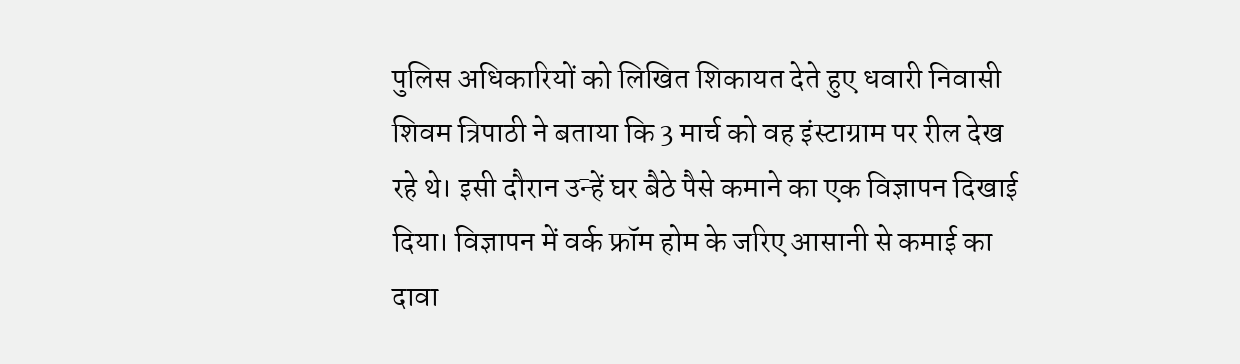पुलिस अधिकारियों को लिखित शिकायत देते हुए धवारी निवासी शिवम त्रिपाठी ने बताया कि 3 मार्च को वह इंस्टाग्राम पर रील देख रहे थे। इसी दौरान उन्हें घर बैठे पैसे कमाने का एक विज्ञापन दिखाई दिया। विज्ञापन में वर्क फ्रॉम होम के जरिए आसानी से कमाई का दावा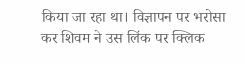किया जा रहा था। विज्ञापन पर भरोसा कर शिवम ने उस लिंक पर क्लिक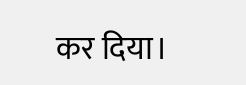कर दिया।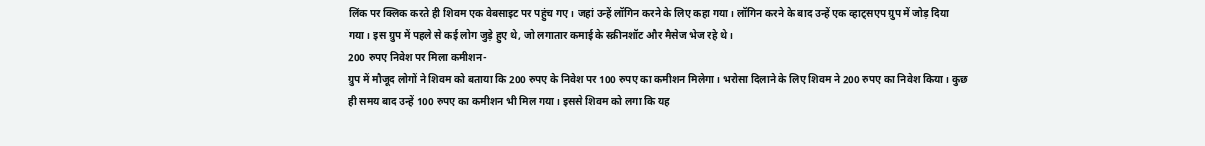लिंक पर क्लिक करते ही शिवम एक वेबसाइट पर पहुंच गए। जहां उन्हें लॉगिन करने के लिए कहा गया। लॉगिन करने के बाद उन्हें एक व्हाट्सएप ग्रुप में जोड़ दिया गया। इस ग्रुप में पहले से कई लोग जुड़े हुए थे, जो लगातार कमाई के स्क्रीनशॉट और मैसेज भेज रहे थे।
200 रुपए निवेश पर मिला कमीशन-
ग्रुप में मौजूद लोगों ने शिवम को बताया कि 200 रुपए के निवेश पर 100 रुपए का कमीशन मिलेगा। भरोसा दिलाने के लिए शिवम ने 200 रुपए का निवेश किया। कुछ ही समय बाद उन्हें 100 रुपए का कमीशन भी मिल गया। इससे शिवम को लगा कि यह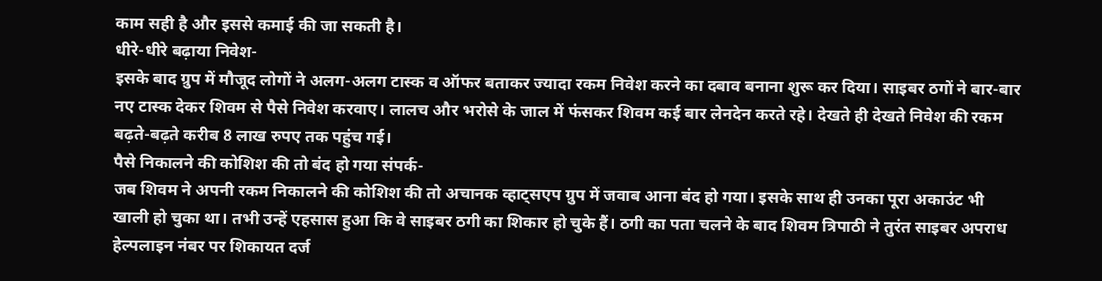काम सही है और इससे कमाई की जा सकती है।
धीरे-धीरे बढ़ाया निवेश-
इसके बाद ग्रुप में मौजूद लोगों ने अलग-अलग टास्क व ऑफर बताकर ज्यादा रकम निवेश करने का दबाव बनाना शुरू कर दिया। साइबर ठगों ने बार-बार नए टास्क देकर शिवम से पैसे निवेश करवाए। लालच और भरोसे के जाल में फंसकर शिवम कई बार लेनदेन करते रहे। देखते ही देखते निवेश की रकम बढ़ते-बढ़ते करीब 8 लाख रुपए तक पहुंच गई।
पैसे निकालने की कोशिश की तो बंद हो गया संपर्क-
जब शिवम ने अपनी रकम निकालने की कोशिश की तो अचानक व्हाट्सएप ग्रुप में जवाब आना बंद हो गया। इसके साथ ही उनका पूरा अकाउंट भी खाली हो चुका था। तभी उन्हें एहसास हुआ कि वे साइबर ठगी का शिकार हो चुके हैं। ठगी का पता चलने के बाद शिवम त्रिपाठी ने तुरंत साइबर अपराध हेल्पलाइन नंबर पर शिकायत दर्ज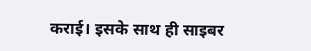कराई। इसके साथ ही साइबर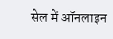सेल में ऑनलाइन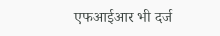एफआईआर भी दर्ज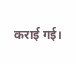कराई गई।